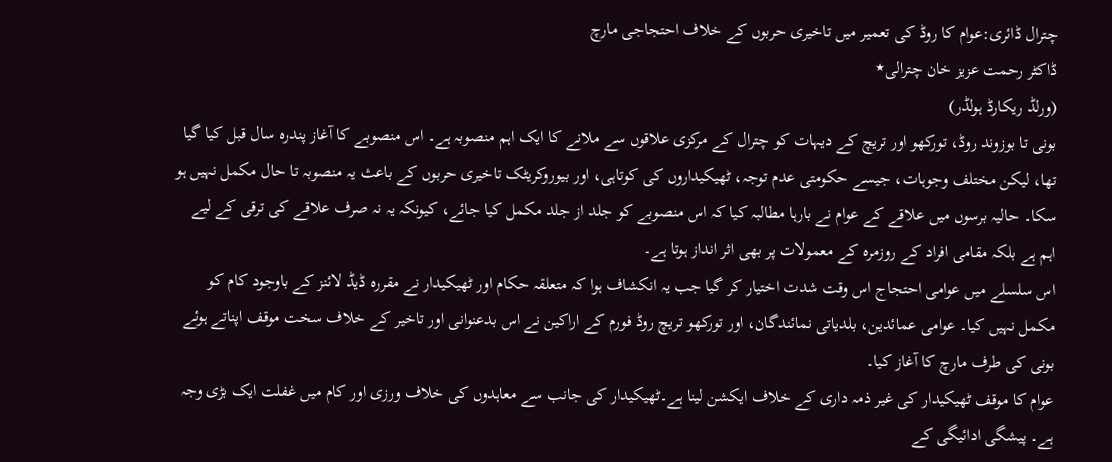چترال ڈائری:عوام کا روڈ کی تعمیر میں تاخیری حربوں کے خلاف احتجاجی مارچ
ڈاکٹر رحمت عزیز خان چترالی٭
(ورلڈ ریکارڈ ہولڈر)
بونی تا بوزوند روڈ، تورکھو اور تریچ کے دیہات کو چترال کے مرکزی علاقوں سے ملانے کا ایک اہم منصوبہ ہے۔ اس منصوبے کا آغاز پندرہ سال قبل کیا گیا تھا، لیکن مختلف وجوہات، جیسے حکومتی عدم توجہ، ٹھیکیداروں کی کوتاہی، اور بیوروکریٹک تاخیری حربوں کے باعث یہ منصوبہ تا حال مکمل نہیں ہو سکا۔ حالیہ برسوں میں علاقے کے عوام نے بارہا مطالبہ کیا کہ اس منصوبے کو جلد از جلد مکمل کیا جائے، کیونکہ یہ نہ صرف علاقے کی ترقی کے لیے اہم ہے بلکہ مقامی افراد کے روزمرہ کے معمولات پر بھی اثر انداز ہوتا ہے۔
اس سلسلے میں عوامی احتجاج اس وقت شدت اختیار کر گیا جب یہ انکشاف ہوا کہ متعلقہ حکام اور ٹھیکیدار نے مقررہ ڈیڈ لائنز کے باوجود کام کو مکمل نہیں کیا۔ عوامی عمائدین، بلدیاتی نمائندگان، اور تورکھو تریچ روڈ فورم کے اراکین نے اس بدعنوانی اور تاخیر کے خلاف سخت موقف اپناتے ہوئے بونی کی طرف مارچ کا آغاز کیا۔
عوام کا موقف ٹھیکیدار کی غیر ذمہ داری کے خلاف ایکشن لینا ہے۔ٹھیکیدار کی جانب سے معاہدوں کی خلاف ورزی اور کام میں غفلت ایک بڑی وجہ ہے۔ پیشگی ادائیگی کے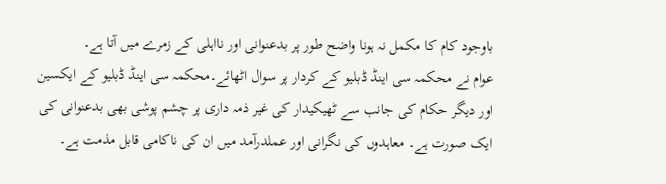باوجود کام کا مکمل نہ ہونا واضح طور پر بدعنوانی اور نااہلی کے زمرے میں آتا ہے۔
عوام نے محکمہ سی اینڈ ڈبلیو کے کردار پر سوال اٹھائے۔محکمہ سی اینڈ ڈبلیو کے ایکسین اور دیگر حکام کی جانب سے ٹھیکیدار کی غیر ذمہ داری پر چشم پوشی بھی بدعنوانی کی ایک صورت ہے۔ معاہدوں کی نگرانی اور عملدرآمد میں ان کی ناکامی قابل مذمت ہے۔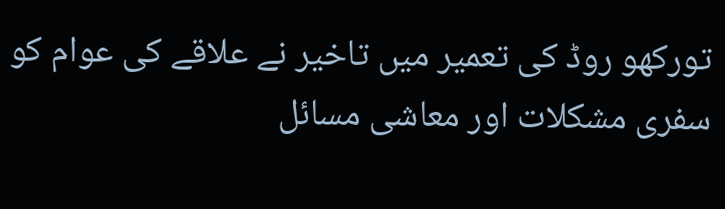تورکھو روڈ کی تعمیر میں تاخیر نے علاقے کی عوام کو سفری مشکلات اور معاشی مسائل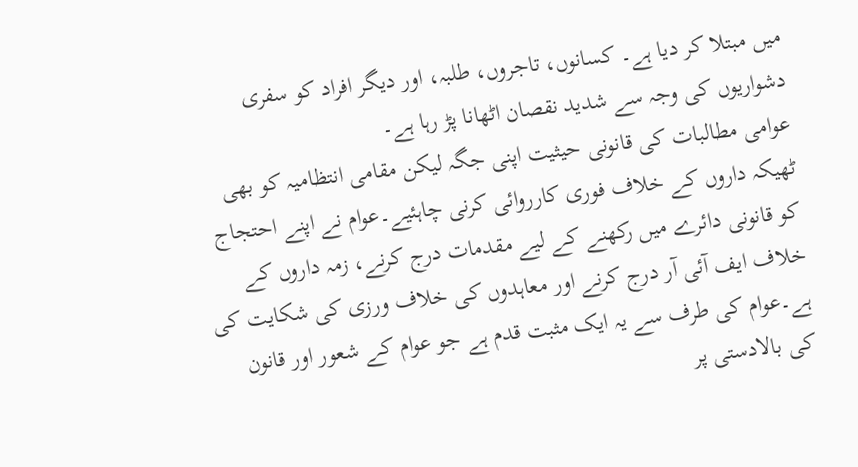میں مبتلا کر دیا ہے۔ کسانوں، تاجروں، طلبہ، اور دیگر افراد کو سفری دشواریوں کی وجہ سے شدید نقصان اٹھانا پڑ رہا ہے۔
عوامی مطالبات کی قانونی حیثیت اپنی جگہ لیکن مقامی انتظامیہ کو بھی ٹھیکہ داروں کے خلاف فوری کارروائی کرنی چاہئیے۔عوام نے اپنے احتجاج کو قانونی دائرے میں رکھنے کے لیے مقدمات درج کرنے، زمہ داروں کے خلاف ایف آئی آر درج کرنے اور معاہدوں کی خلاف ورزی کی شکایت کی ہے۔عوام کی طرف سے یہ ایک مثبت قدم ہے جو عوام کے شعور اور قانون کی بالادستی پر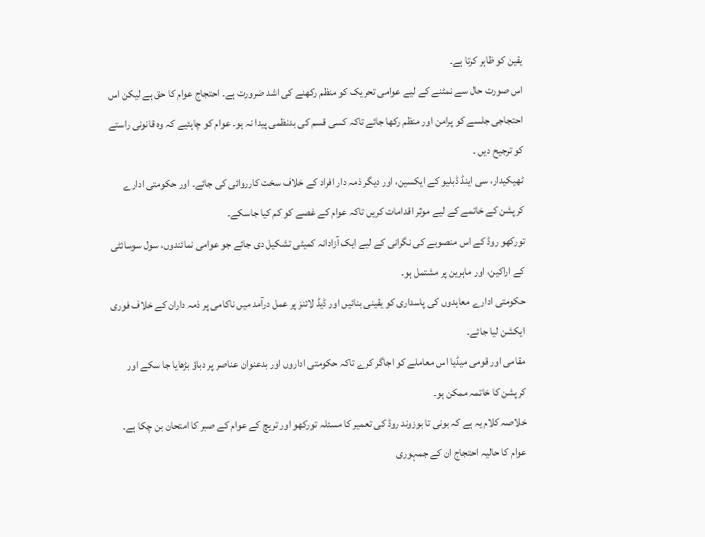یقین کو ظاہر کرتا ہے۔
اس صورت حال سے نمٹنے کے لیے عوامی تحریک کو منظم رکھنے کی اشد ضرورت ہے۔ احتجاج عوام کا حق ہے لیکن اس احتجاجی جلسے کو پرامن اور منظم رکھا جائے تاکہ کسی قسم کی بدنظمی پیدا نہ ہو۔ عوام کو چاہئیے کہ وہ قانونی راستے کو ترجیح دیں ۔
ٹھیکیدار، سی اینڈ ڈبلیو کے ایکسین، اور دیگر ذمہ دار افراد کے خلاف سخت کارروائی کی جائے۔ اور حکومتی ادارے کرپشن کے خاتمے کے لیے موثر اقدامات کریں تاکہ عوام کے غصے کو کم کیا جاسکے۔
تورکھو روڈ کے اس منصوبے کی نگرانی کے لیے ایک آزادانہ کمیٹی تشکیل دی جائے جو عوامی نمائندوں، سول سوسائٹی کے اراکین، اور ماہرین پر مشتمل ہو۔
حکومتی ادارے معاہدوں کی پاسداری کو یقینی بنائیں اور ڈیڈ لائنز پر عمل درآمد میں ناکامی پر ذمہ داران کے خلاف فوری ایکشن لیا جائے۔
مقامی اور قومی میڈیا اس معاملے کو اجاگر کرے تاکہ حکومتی اداروں اور بدعنوان عناصر پر دباؤ بڑھایا جا سکے اور کرپشن کا خاتمہ ممکن ہو۔
خلاصہ کلام یہ ہے کہ بونی تا بوزوند روڈ کی تعمیر کا مسئلہ تورکھو اور تریچ کے عوام کے صبر کا امتحان بن چکا ہے۔ عوام کا حالیہ احتجاج ان کے جمہوری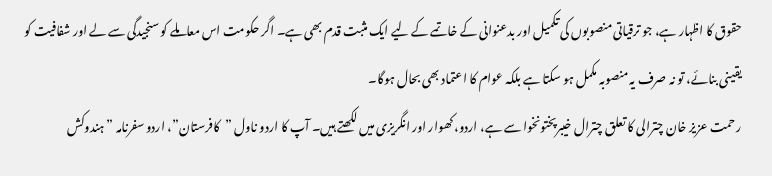حقوق کا اظہار ہے، جو ترقیاتی منصوبوں کی تکمیل اور بدعنوانی کے خاتمے کے لیے ایک مثبت قدم بھی ہے۔ اگر حکومت اس معاملے کو سنجیدگی سے لے اور شفافیت کو یقینی بنائے، تو نہ صرف یہ منصوبہ مکمل ہو سکتا ہے بلکہ عوام کا اعتماد بھی بحال ہوگا۔
رحمت عزیز خان چترالی کا تعلق چترال خیبرپختونخوا سے ہے، اردو، کھوار اور انگریزی میں لکھتے ہیں۔ آپ کا اردو ناول ”کافرستان”، اردو سفرنامہ ”ہندوکش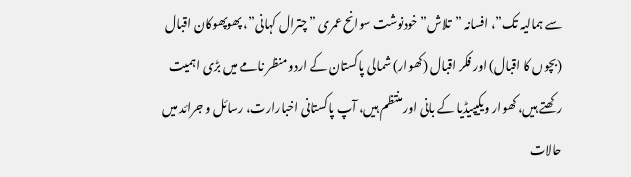سے ہمالیہ تک”، افسانہ ”تلاش” خودنوشت سوانح عمری ”چترال کہانی”، پھوپھوکان اقبال (بچوں کا اقبال) اور فکر اقبال (کھوار) شمالی پاکستان کے اردو منظر نامے میں بڑی اہمیت رکھتے ہیں، کھوار ویکیپیڈیا کے بانی اور منتظم ہیں، آپ پاکستانی اخبارارت، رسائل و جرائد میں حالات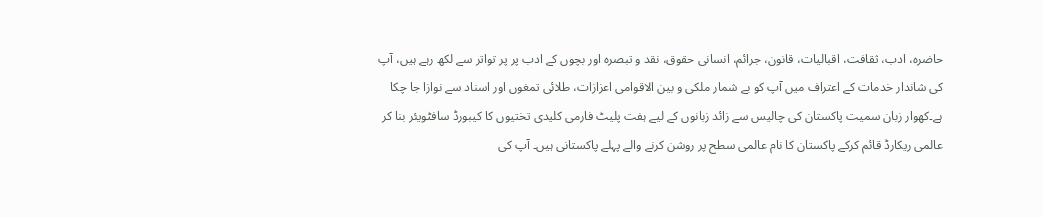حاضرہ، ادب، ثقافت، اقبالیات، قانون، جرائم، انسانی حقوق، نقد و تبصرہ اور بچوں کے ادب پر پر تواتر سے لکھ رہے ہیں، آپ کی شاندار خدمات کے اعتراف میں آپ کو بے شمار ملکی و بین الاقوامی اعزازات، طلائی تمغوں اور اسناد سے نوازا جا چکا ہے۔کھوار زبان سمیت پاکستان کی چالیس سے زائد زبانوں کے لیے ہفت پلیٹ فارمی کلیدی تختیوں کا کیبورڈ سافٹویئر بنا کر عالمی ریکارڈ قائم کرکے پاکستان کا نام عالمی سطح پر روشن کرنے والے پہلے پاکستانی ہیں۔ آپ کی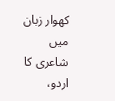کھوار زبان میں شاعری کا اردو،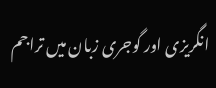انگریزی اور گوجری زبان میں تراجم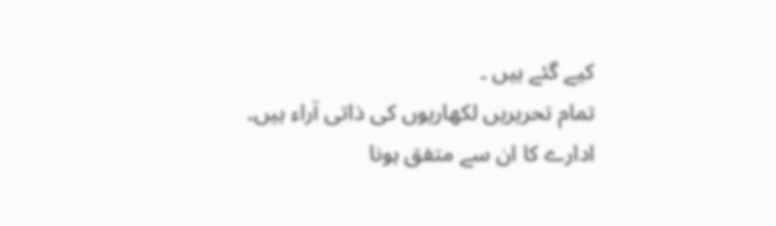کیے گئے ہیں ۔
تمام تحریریں لکھاریوں کی ذاتی آراء ہیں۔ ادارے کا ان سے متفق ہونا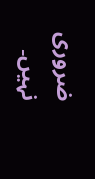ضروری نہیں۔